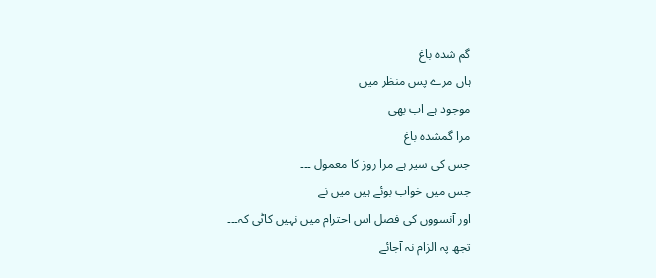گم شدہ باغ
ہاں مرے پس منظر میں
موجود ہے اب بھی
مرا گمشدہ باغ
جس کی سیر ہے مرا روز کا معمول ۔۔۔
جس میں خواب بوئے ہیں میں نے
اور آنسووں کی فصل اس احترام میں نہیں کاٹی کہ۔۔۔
تجھ پہ الزام نہ آجائے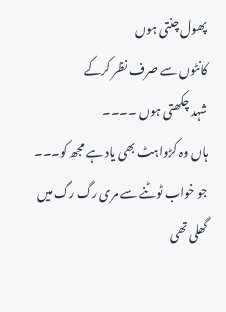پھول چنتی ہوں
کانٹوں سے صرف نظر کرکے
شہد چکھتی ہوں ۔۔۔۔
ہاں وہ کڑواہٹ بھی یاد ہے مجھ کو۔۔۔
جو خواب ٹوٹنے سے مری رگ رگ میں گھلی تھی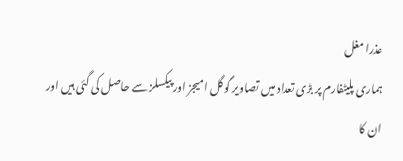عذرا مغل
ہماری پلیٹفارم پر بڑی تعداد میں تصاویر گوگل امیجز اور پیکسلز سے حاصل کی گئی ہیں اور ان کا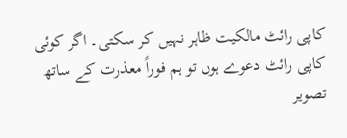کاپی رائٹ مالکیت ظاہر نہیں کر سکتی۔ اگر کوئی کاپی رائٹ دعوے ہوں تو ہم فوراً معذرت کے ساتھ تصویر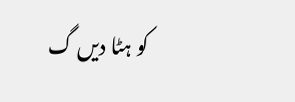کو ہٹا دیں گ